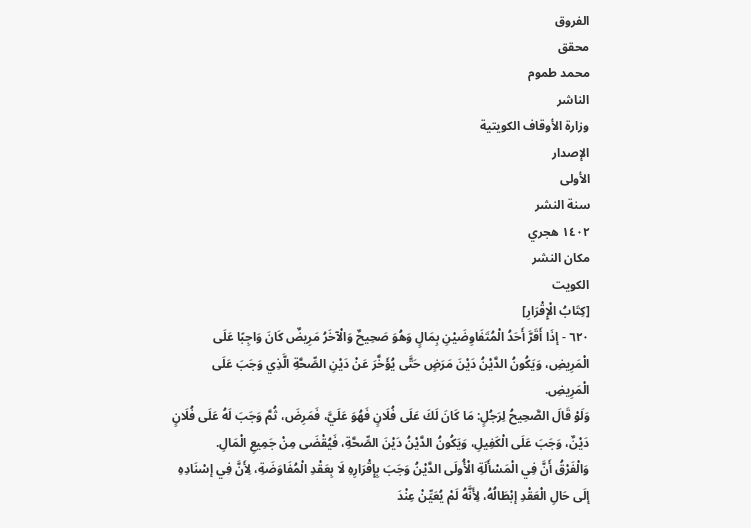الفروق
محقق
محمد طموم
الناشر
وزارة الأوقاف الكويتية
الإصدار
الأولى
سنة النشر
١٤٠٢ هجري
مكان النشر
الكويت
[كِتَابُ الْإِقْرَارِ]
٦٢٠ - إذَا أَقَرَّ أَحَدُ الْمُتَفَاوِضَيْنِ بِمَالٍ وَهُوَ صَحِيحٌ وَالْآخَرُ مَرِيضٌ كَانَ وَاجِبًا عَلَى الْمَرِيضِ، وَيَكُونُ الدَّيْنُ دَيْنَ مَرَضٍ حَتَّى يُؤَخَّرَ عَنْ دَيْنِ الصِّحَّةِ الَّذِي وَجَبَ عَلَى الْمَرِيضِ.
وَلَوْ قَالَ الصَّحِيحُ لِرَجُلٍ: مَا كَانَ لَكَ عَلَى فُلَانٍ فَهُوَ عَلَيَّ، فَمَرِضَ، ثُمَّ وَجَبَ لَهُ عَلَى فُلَانٍ دَيْنٌ، وَجَبَ عَلَى الْكَفِيلِ، وَيَكُونُ الدَّيْنُ دَيْنَ الصِّحَّةِ، فَيُقْضَى مِنْ جَمِيعِ الْمَالِ.
وَالْفَرْقُ أَنَّ فِي الْمَسْأَلَةِ الْأُولَى الدَّيْنُ وَجَبَ بِإِقْرَارِهِ لَا بِعَقْدِ الْمُفَاوَضَةِ، لِأَنَّ فِي إسْنَادِهِ إلَى حَالِ الْعَقْدِ إبْطَالُهُ، لِأَنَّهُ لَمْ يُعَيِّنْ عِنْدَ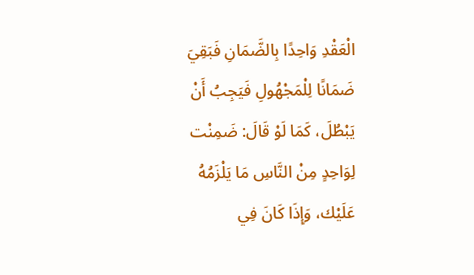الْعَقْدِ وَاحِدًا بِالضَّمَانِ فَبَقِيَ ضَمَانًا لِلْمَجْهُولِ فَيَجِبُ أَنْ يَبْطُلَ، كَمَا لَوْ قَالَ: ضَمِنْت لِوَاحِدٍ مِنْ النَّاسِ مَا يَلْزَمُهُ عَلَيْك، وَإِذَا كَانَ فِي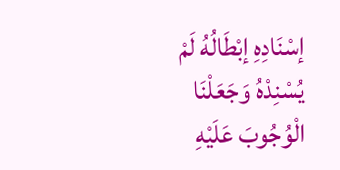إسْنَادِهِ إبْطَالُهُ لَمْ يُسْنِدْهُ وَجَعَلْنَا الْوُجُوبَ عَلَيْهِ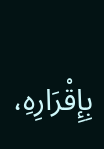بِإِقْرَارِهِ،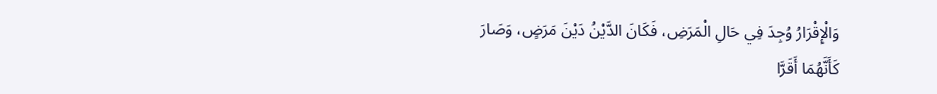وَالْإِقْرَارُ وُجِدَ فِي حَالِ الْمَرَضِ، فَكَانَ الدَّيْنُ دَيْنَ مَرَضٍ، وَصَارَ كَأَنَّهُمَا أَقَرَّا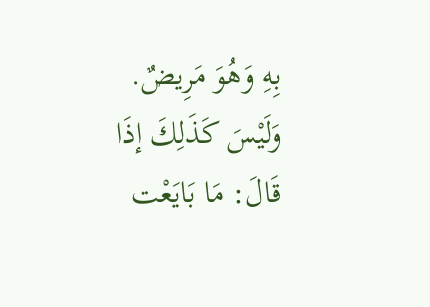بِهِ وَهُوَ مَرِيضٌ.
وَلَيْسَ كَذَلِكَ إذَا قَالَ: مَا بَايَعْت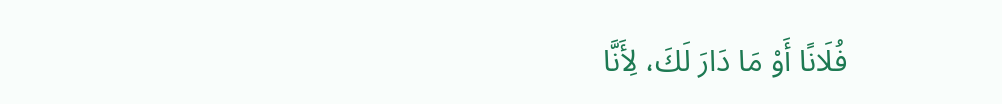فُلَانًا أَوْ مَا دَارَ لَكَ، لِأَنَّا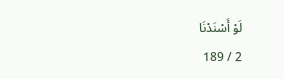لَوْ أَسْنَدْنَا
2 / 189